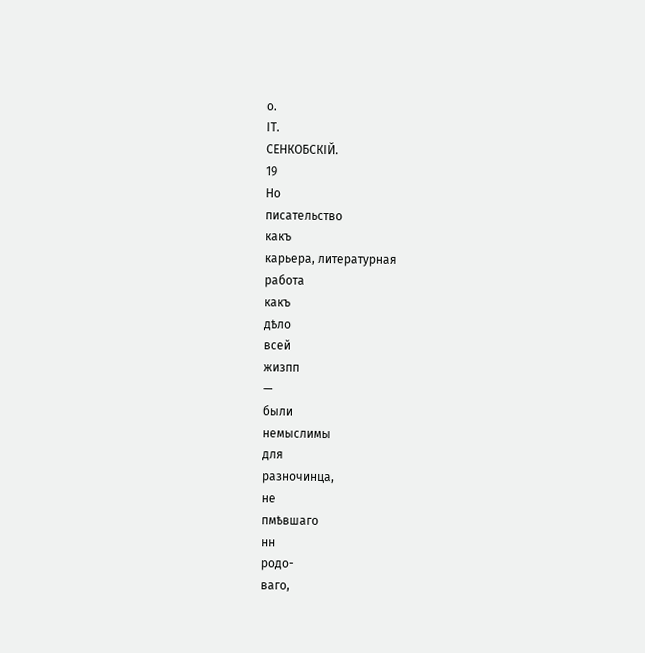о.
ІТ.
СЕНКОБСКІЙ.
19
Но
писательство
какъ
карьера, литературная
работа
какъ
дѣло
всей
жизпп
—
были
немыслимы
для
разночинца,
не
пмѣвшаго
нн
родо-
ваго,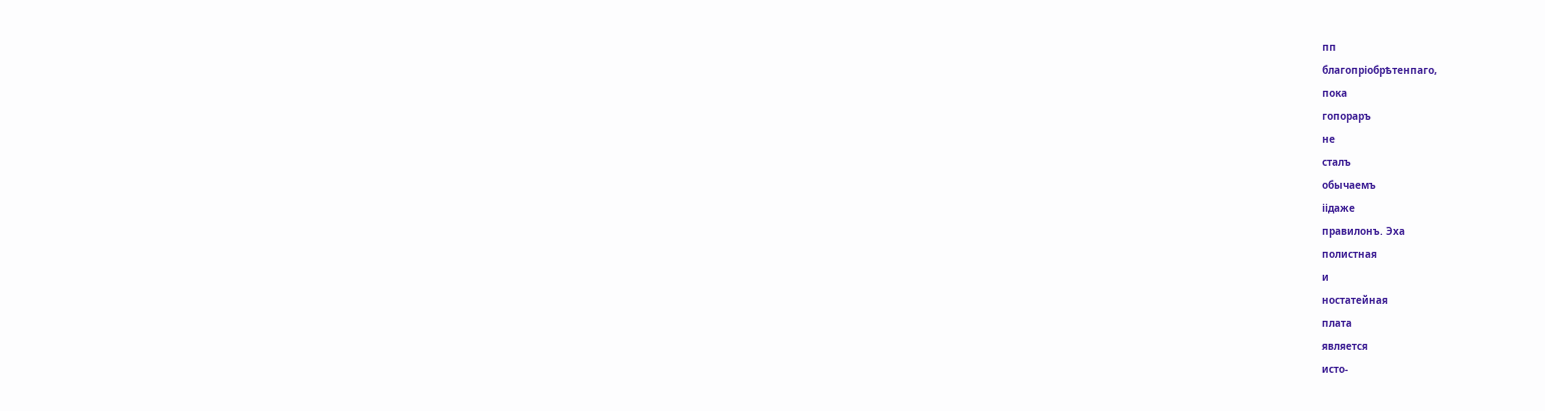пп
благопріобрѣтенпаго,
пока
гопораръ
не
сталъ
обычаемъ
іідаже
правилонъ. Эха
полистная
и
ностатейная
плата
является
исто-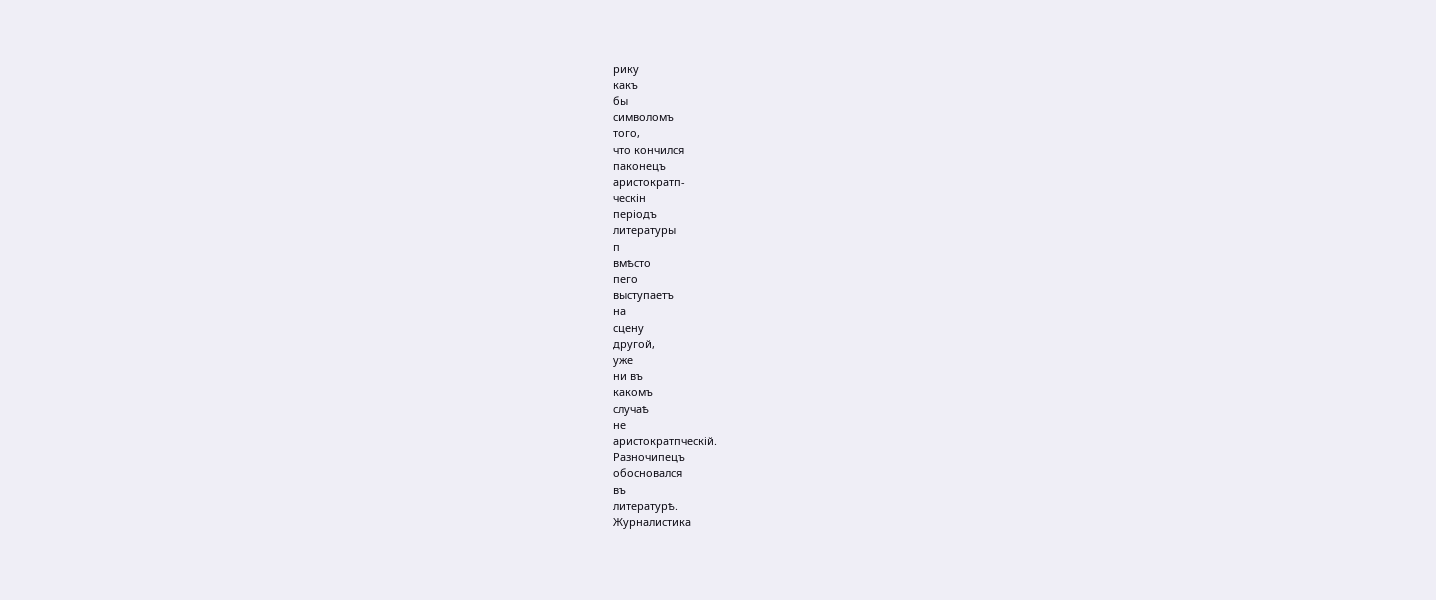рику
какъ
бы
символомъ
того,
что кончился
паконецъ
аристократп-
ческін
періодъ
литературы
п
вмѣсто
пего
выступаетъ
на
сцену
другой,
уже
ни въ
какомъ
случаѣ
не
аристократпческій.
Разночипецъ
обосновался
въ
литературѣ.
Журналистика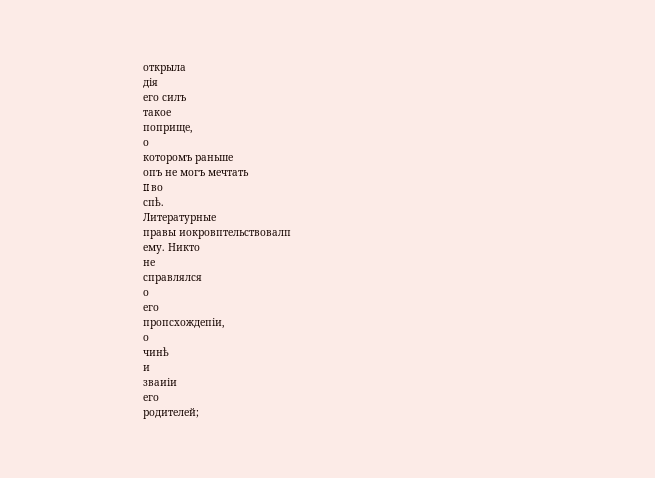открыла
дія
его силъ
такое
поприще,
о
которомъ раньше
опъ не могъ мечтать
II во
спѣ.
Литературные
правы иокровптельствовалп
ему. Никто
не
справлялся
о
его
пропсхождепіи,
о
чинѣ
и
зваиіи
его
родителей;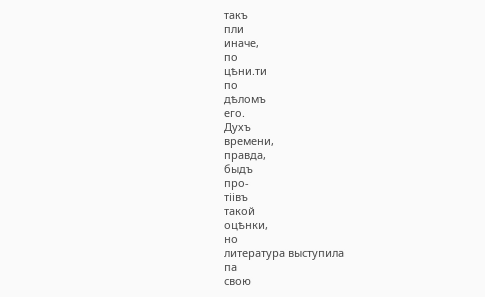такъ
пли
иначе,
по
цѣни.ти
по
дѣломъ
его.
Духъ
времени,
правда,
быдъ
про-
тіівъ
такой
оцѣнки,
но
литература выступила
па
свою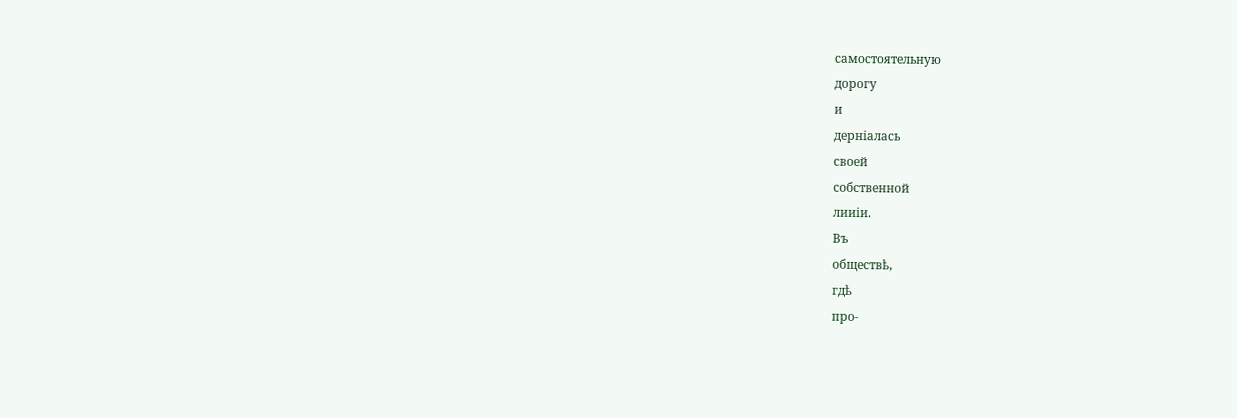самостоятельную
дорогу
и
дерніалась
своей
собственной
лииіи.
Въ
обществѣ,
гдѣ
про-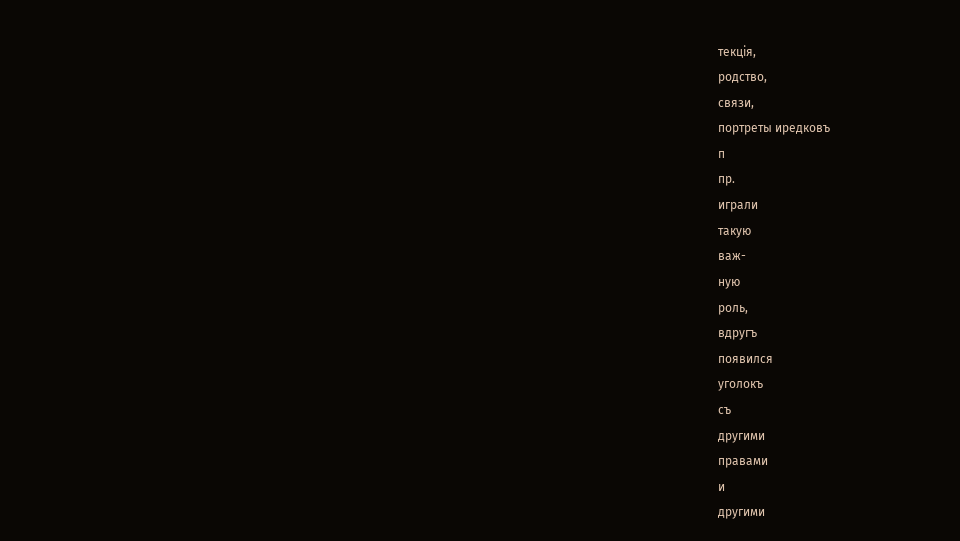текція,
родство,
связи,
портреты иредковъ
п
пр.
играли
такую
важ-
ную
роль,
вдругъ
появился
уголокъ
съ
другими
правами
и
другими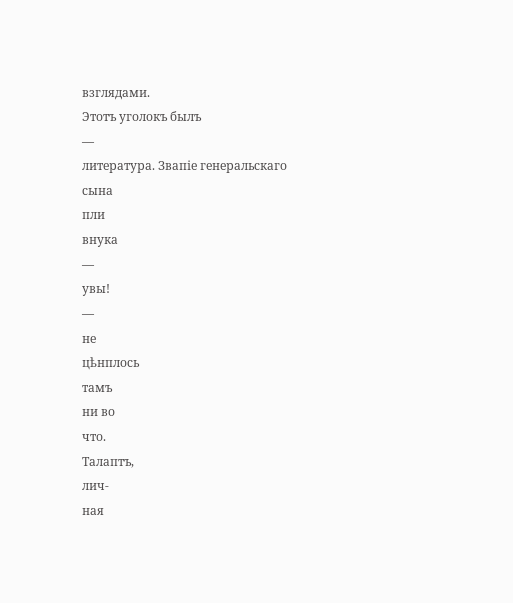взглядами.
Этотъ уголокъ былъ
—
литература. Звапіе генеральскаго
сына
пли
внука
—
увы!
—
не
цѣнплось
тамъ
ни во
что.
Талаптъ,
лич-
ная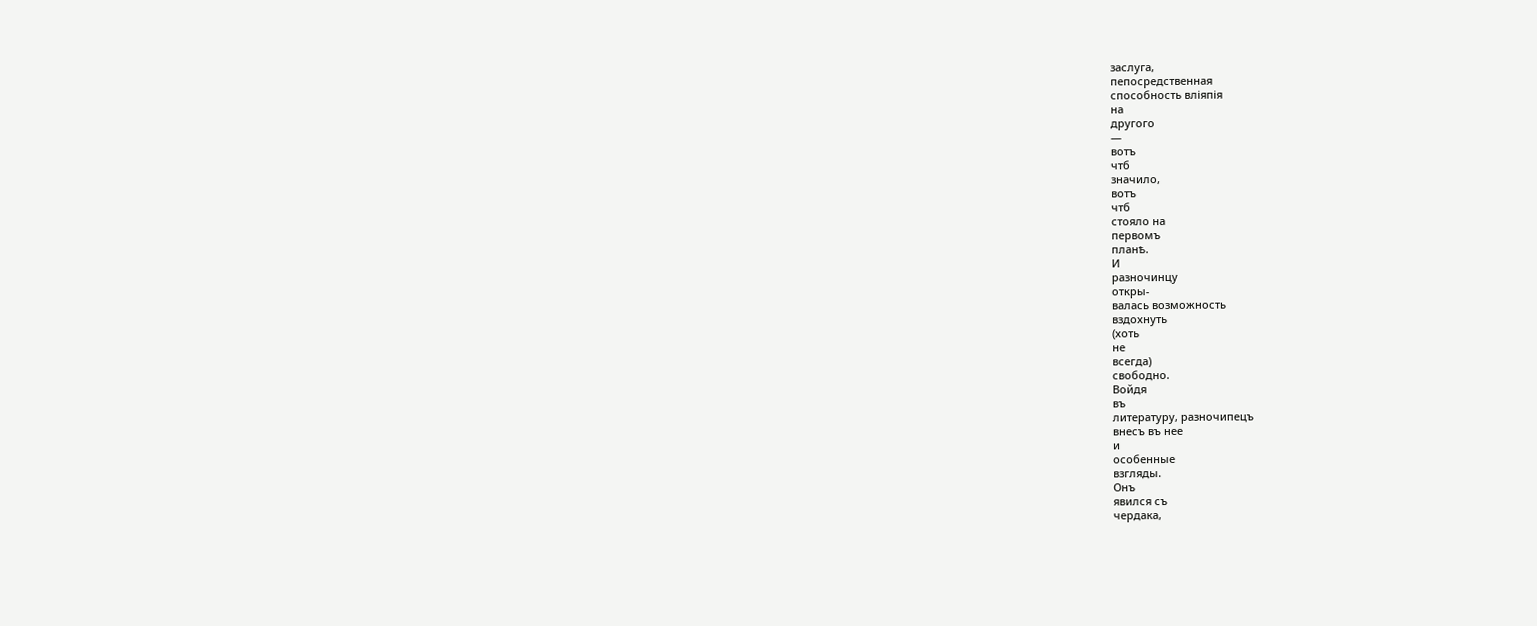заслуга,
пепосредственная
способность вліяпія
на
другого
—
вотъ
чтб
значило,
вотъ
чтб
стояло на
первомъ
планѣ.
И
разночинцу
откры-
валась возможность
вздохнуть
(хоть
не
всегда)
свободно.
Войдя
въ
литературу, разночипецъ
внесъ въ нее
и
особенные
взгляды.
Онъ
явился съ
чердака,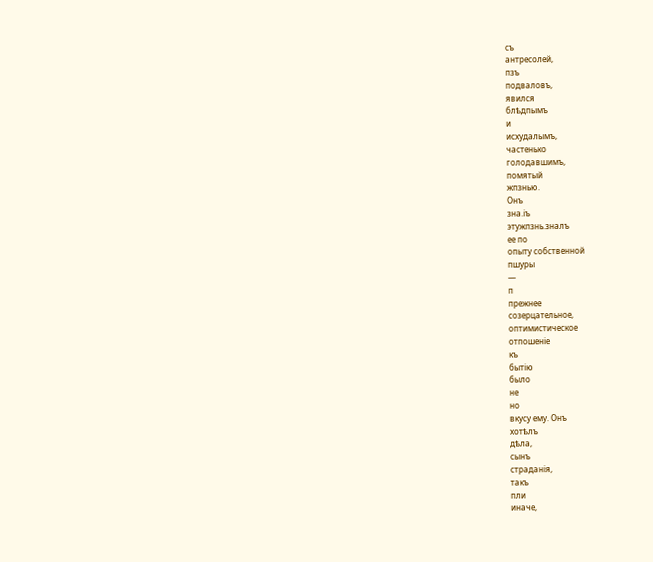съ
антресолей,
пзъ
подваловъ,
явился
блѣдпымъ
и
исхудалымъ,
частенько
голодавшимъ,
помятый
жпзнью.
Онъ
зна.іъ
этужпзнь.зналъ
ее по
опыту собственной
пшуры
—
п
прежнее
созерцательное,
оптимистическое
отпошеніе
къ
бытію
было
не
но
вкусу ему. Онъ
хотѣлъ
дѣла,
сынъ
страданія,
такъ
пли
иначе,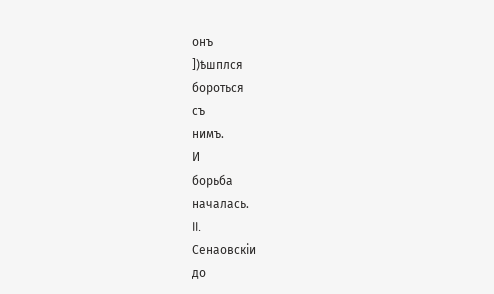онъ
])ѣшплся
бороться
съ
нимъ.
И
борьба
началась.
II.
Сенаовскіи
до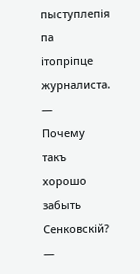пыступлепія
па
ітопріпце журналиста.
—
Почему
такъ
хорошо
забыть
Сенковскій?
—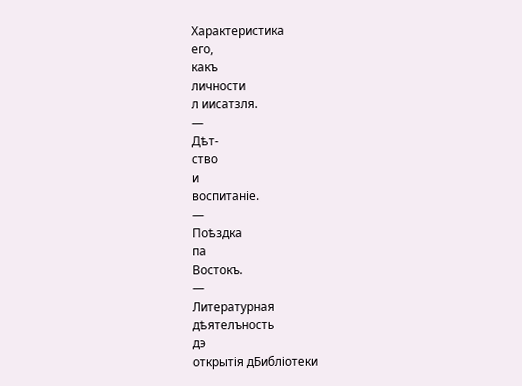Характеристика
его,
какъ
личности
л иисатзля.
—
Дѣт-
ство
и
воспитаніе.
—
Поѣздка
па
Востокъ.
—
Литературная
дѣятелъность
дэ
открытія дБибліотеки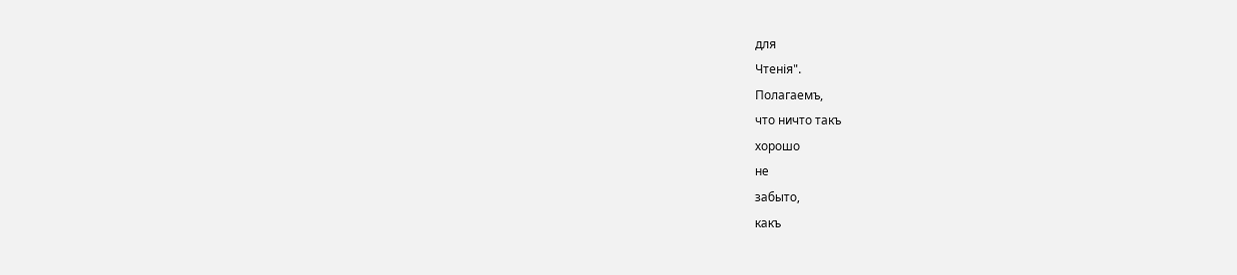для
Чтенія".
Полагаемъ,
что ничто такъ
хорошо
не
забыто,
какъ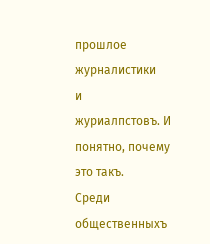прошлое
журналистики
и
журиалпстовъ. И понятно, почему
это такъ.
Среди
общественныхъ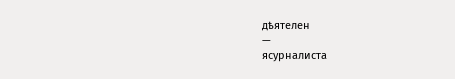дѣятелен
—
ясурналиста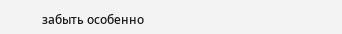забыть особенно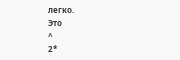легко.
Это
^
2*